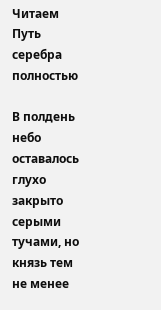Читаем Путь серебра полностью

В полдень небо оставалось глухо закрыто серыми тучами, но князь тем не менее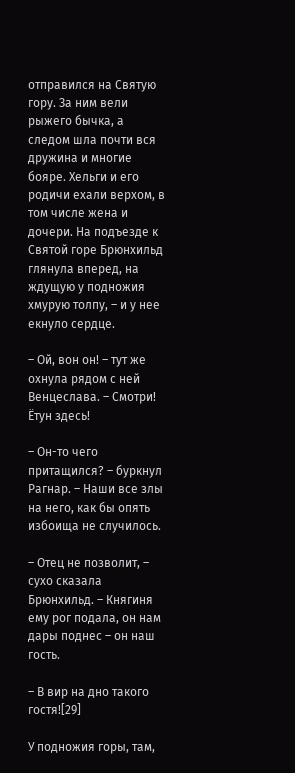отправился на Святую гору. За ним вели рыжего бычка, а следом шла почти вся дружина и многие бояре. Хельги и его родичи ехали верхом, в том числе жена и дочери. На подъезде к Святой горе Брюнхильд глянула вперед, на ждущую у подножия хмурую толпу, – и у нее екнуло сердце.

– Ой, вон он! – тут же охнула рядом с ней Венцеслава. – Смотри! Ётун здесь!

– Он-то чего притащился? – буркнул Рагнар. – Наши все злы на него, как бы опять избоища не случилось.

– Отец не позволит, – сухо сказала Брюнхильд. – Княгиня ему рог подала, он нам дары поднес – он наш гость.

– В вир на дно такого гостя![29]

У подножия горы, там,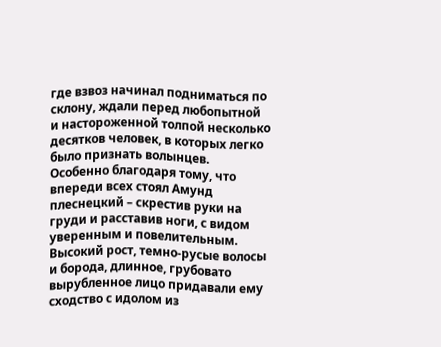где взвоз начинал подниматься по склону, ждали перед любопытной и настороженной толпой несколько десятков человек, в которых легко было признать волынцев. Особенно благодаря тому, что впереди всех стоял Амунд плеснецкий – скрестив руки на груди и расставив ноги, с видом уверенным и повелительным. Высокий рост, темно-русые волосы и борода, длинное, грубовато вырубленное лицо придавали ему сходство с идолом из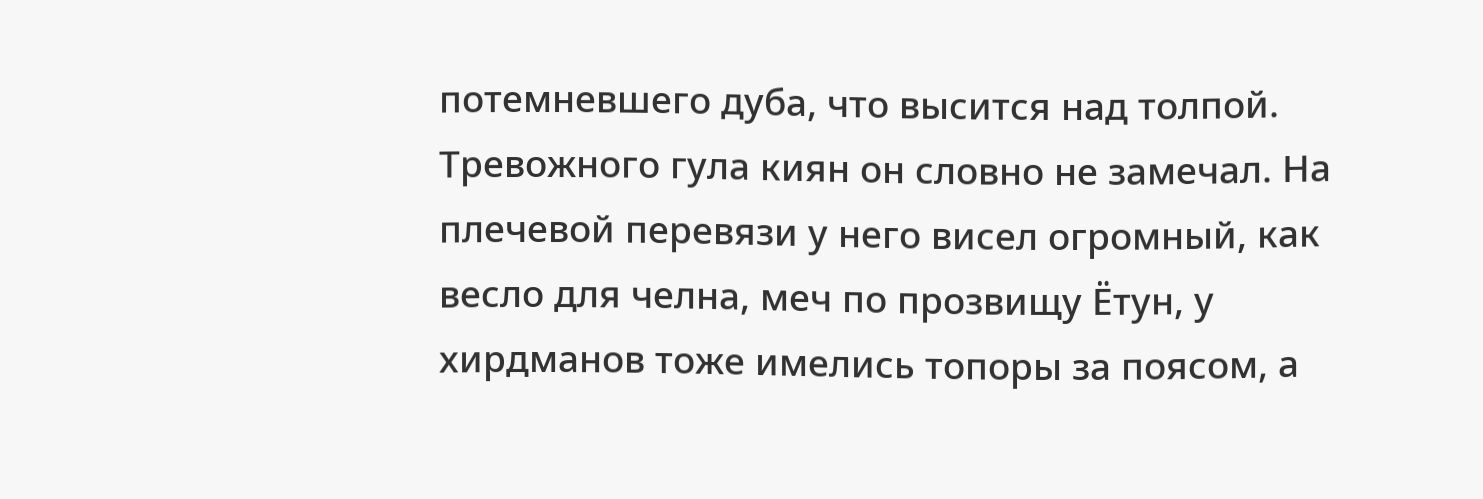потемневшего дуба, что высится над толпой. Тревожного гула киян он словно не замечал. На плечевой перевязи у него висел огромный, как весло для челна, меч по прозвищу Ётун, у хирдманов тоже имелись топоры за поясом, а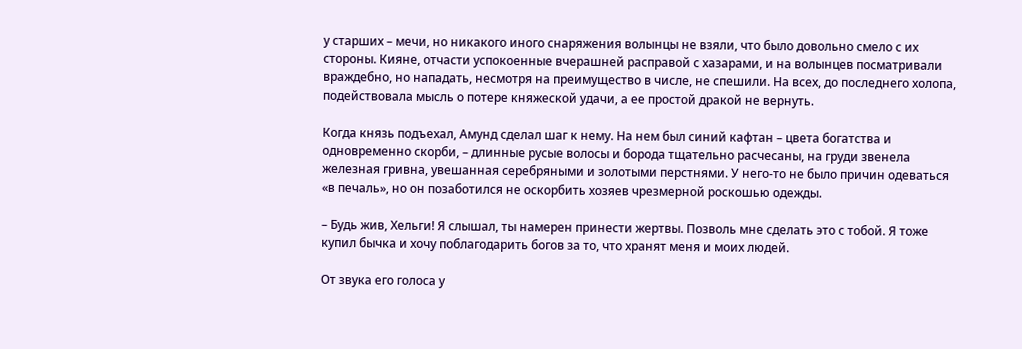у старших – мечи, но никакого иного снаряжения волынцы не взяли, что было довольно смело с их стороны. Кияне, отчасти успокоенные вчерашней расправой с хазарами, и на волынцев посматривали враждебно, но нападать, несмотря на преимущество в числе, не спешили. На всех, до последнего холопа, подействовала мысль о потере княжеской удачи, а ее простой дракой не вернуть.

Когда князь подъехал, Амунд сделал шаг к нему. На нем был синий кафтан – цвета богатства и одновременно скорби, – длинные русые волосы и борода тщательно расчесаны, на груди звенела железная гривна, увешанная серебряными и золотыми перстнями. У него-то не было причин одеваться «в печаль», но он позаботился не оскорбить хозяев чрезмерной роскошью одежды.

– Будь жив, Хельги! Я слышал, ты намерен принести жертвы. Позволь мне сделать это с тобой. Я тоже купил бычка и хочу поблагодарить богов за то, что хранят меня и моих людей.

От звука его голоса у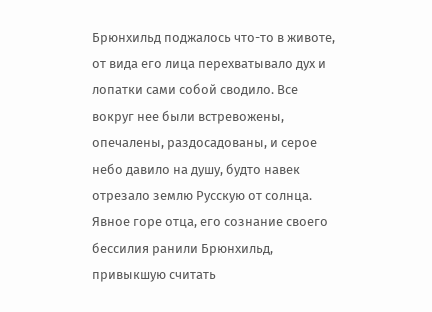Брюнхильд поджалось что-то в животе, от вида его лица перехватывало дух и лопатки сами собой сводило. Все вокруг нее были встревожены, опечалены, раздосадованы, и серое небо давило на душу, будто навек отрезало землю Русскую от солнца. Явное горе отца, его сознание своего бессилия ранили Брюнхильд, привыкшую считать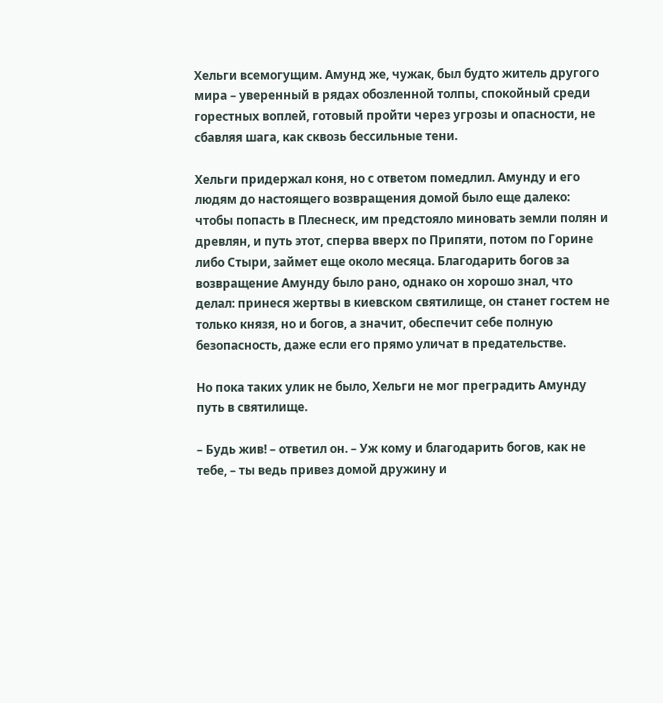Хельги всемогущим. Амунд же, чужак, был будто житель другого мира – уверенный в рядах обозленной толпы, спокойный среди горестных воплей, готовый пройти через угрозы и опасности, не сбавляя шага, как сквозь бессильные тени.

Хельги придержал коня, но с ответом помедлил. Амунду и его людям до настоящего возвращения домой было еще далеко: чтобы попасть в Плеснеск, им предстояло миновать земли полян и древлян, и путь этот, сперва вверх по Припяти, потом по Горине либо Стыри, займет еще около месяца. Благодарить богов за возвращение Амунду было рано, однако он хорошо знал, что делал: принеся жертвы в киевском святилище, он станет гостем не только князя, но и богов, а значит, обеспечит себе полную безопасность, даже если его прямо уличат в предательстве.

Но пока таких улик не было, Хельги не мог преградить Амунду путь в святилище.

– Будь жив! – ответил он. – Уж кому и благодарить богов, как не тебе, – ты ведь привез домой дружину и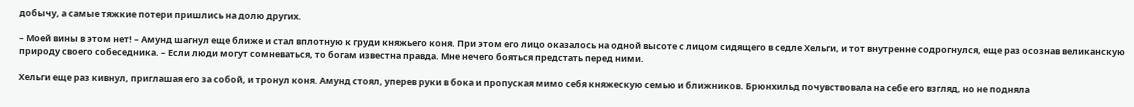добычу, а самые тяжкие потери пришлись на долю других.

– Моей вины в этом нет! – Амунд шагнул еще ближе и стал вплотную к груди княжьего коня. При этом его лицо оказалось на одной высоте с лицом сидящего в седле Хельги, и тот внутренне содрогнулся, еще раз осознав великанскую природу своего собеседника. – Если люди могут сомневаться, то богам известна правда. Мне нечего бояться предстать перед ними.

Хельги еще раз кивнул, приглашая его за собой, и тронул коня. Амунд стоял, уперев руки в бока и пропуская мимо себя княжескую семью и ближников. Брюнхильд почувствовала на себе его взгляд, но не подняла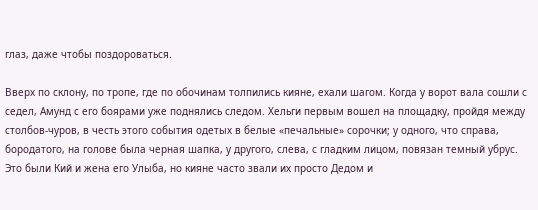глаз, даже чтобы поздороваться.

Вверх по склону, по тропе, где по обочинам толпились кияне, ехали шагом. Когда у ворот вала сошли с седел, Амунд с его боярами уже поднялись следом. Хельги первым вошел на площадку, пройдя между столбов-чуров, в честь этого события одетых в белые «печальные» сорочки; у одного, что справа, бородатого, на голове была черная шапка, у другого, слева, с гладким лицом, повязан темный убрус. Это были Кий и жена его Улыба, но кияне часто звали их просто Дедом и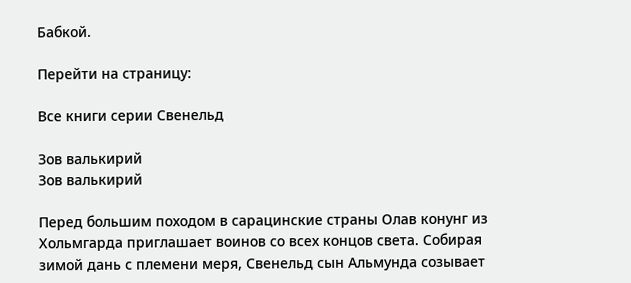Бабкой.

Перейти на страницу:

Все книги серии Свенельд

Зов валькирий
Зов валькирий

Перед большим походом в сарацинские страны Олав конунг из Хольмгарда приглашает воинов со всех концов света. Собирая зимой дань с племени меря, Свенельд сын Альмунда созывает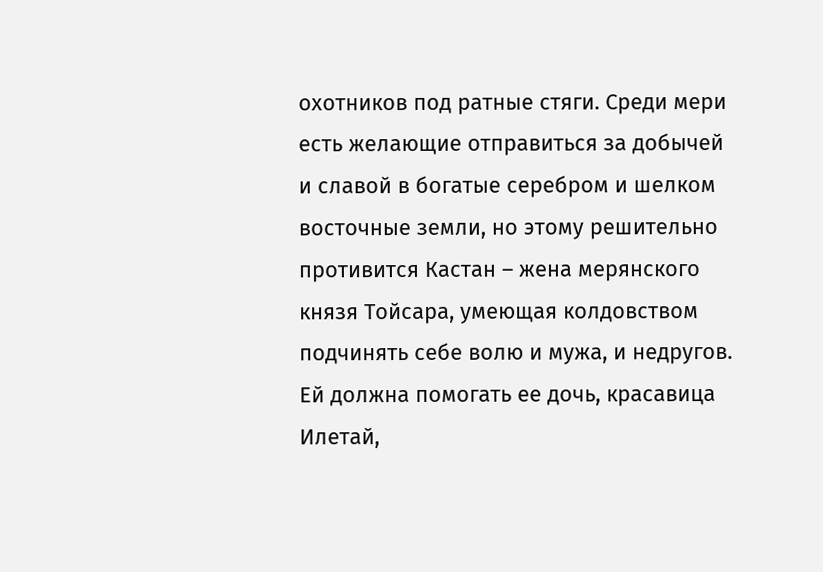охотников под ратные стяги. Среди мери есть желающие отправиться за добычей и славой в богатые серебром и шелком восточные земли, но этому решительно противится Кастан – жена мерянского князя Тойсара, умеющая колдовством подчинять себе волю и мужа, и недругов. Ей должна помогать ее дочь, красавица Илетай,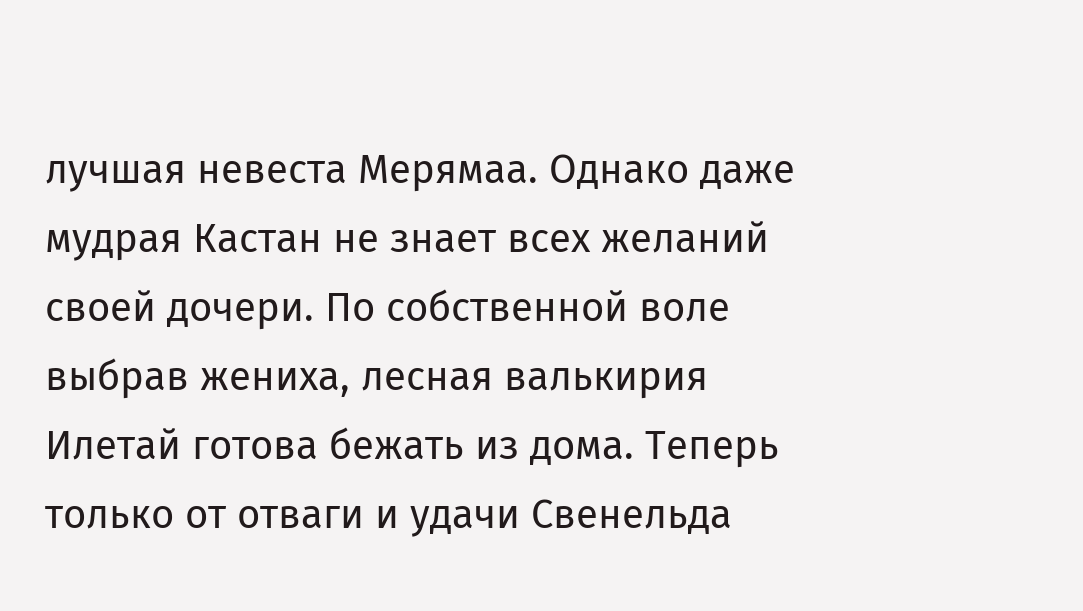лучшая невеста Мерямаа. Однако даже мудрая Кастан не знает всех желаний своей дочери. По собственной воле выбрав жениха, лесная валькирия Илетай готова бежать из дома. Теперь только от отваги и удачи Свенельда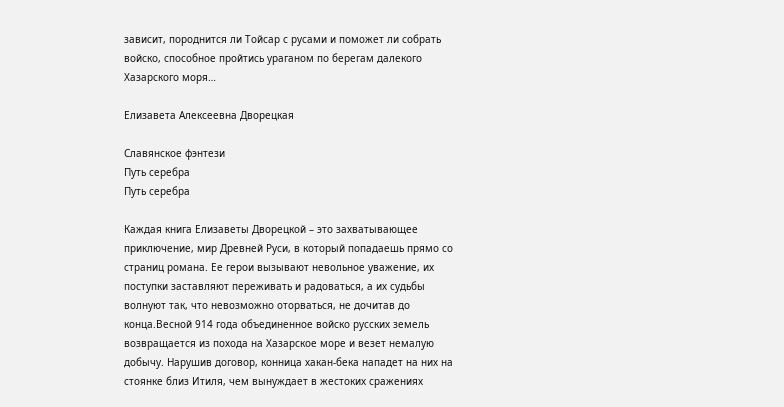зависит, породнится ли Тойсар с русами и поможет ли собрать войско, способное пройтись ураганом по берегам далекого Хазарского моря…

Елизавета Алексеевна Дворецкая

Славянское фэнтези
Путь серебра
Путь серебра

Каждая книга Елизаветы Дворецкой – это захватывающее приключение, мир Древней Руси, в который попадаешь прямо со страниц романа. Ее герои вызывают невольное уважение, их поступки заставляют переживать и радоваться, а их судьбы волнуют так, что невозможно оторваться, не дочитав до конца.Весной 914 года объединенное войско русских земель возвращается из похода на Хазарское море и везет немалую добычу. Нарушив договор, конница хакан-бека нападет на них на стоянке близ Итиля, чем вынуждает в жестоких сражениях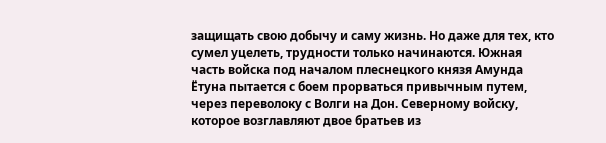защищать свою добычу и саму жизнь. Но даже для тех, кто сумел уцелеть, трудности только начинаются. Южная часть войска под началом плеснецкого князя Амунда Ётуна пытается с боем прорваться привычным путем, через переволоку с Волги на Дон. Северному войску, которое возглавляют двое братьев из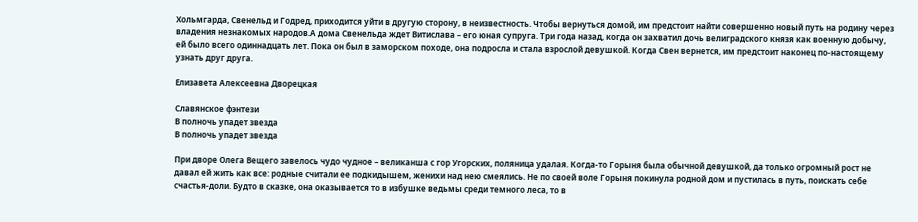Хольмгарда, Свенельд и Годред, приходится уйти в другую сторону, в неизвестность. Чтобы вернуться домой, им предстоит найти совершенно новый путь на родину через владения незнакомых народов.А дома Свенельда ждет Витислава – его юная супруга. Три года назад, когда он захватил дочь велиградского князя как военную добычу, ей было всего одиннадцать лет. Пока он был в заморском походе, она подросла и стала взрослой девушкой. Когда Свен вернется, им предстоит наконец по-настоящему узнать друг друга.

Елизавета Алексеевна Дворецкая

Славянское фэнтези
В полночь упадет звезда
В полночь упадет звезда

При дворе Олега Вещего завелось чудо чудное – великанша с гор Угорских, поляница удалая. Когда-то Горыня была обычной девушкой, да только огромный рост не давал ей жить как все: родные считали ее подкидышем, женихи над нею смеялись. Не по своей воле Горыня покинула родной дом и пустилась в путь, поискать себе счастья-доли. Будто в сказке, она оказывается то в избушке ведьмы среди темного леса, то в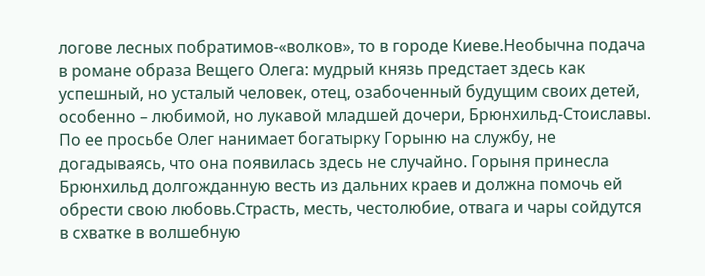логове лесных побратимов-«волков», то в городе Киеве.Необычна подача в романе образа Вещего Олега: мудрый князь предстает здесь как успешный, но усталый человек, отец, озабоченный будущим своих детей, особенно – любимой, но лукавой младшей дочери, Брюнхильд-Стоиславы. По ее просьбе Олег нанимает богатырку Горыню на службу, не догадываясь, что она появилась здесь не случайно. Горыня принесла Брюнхильд долгожданную весть из дальних краев и должна помочь ей обрести свою любовь.Страсть, месть, честолюбие, отвага и чары сойдутся в схватке в волшебную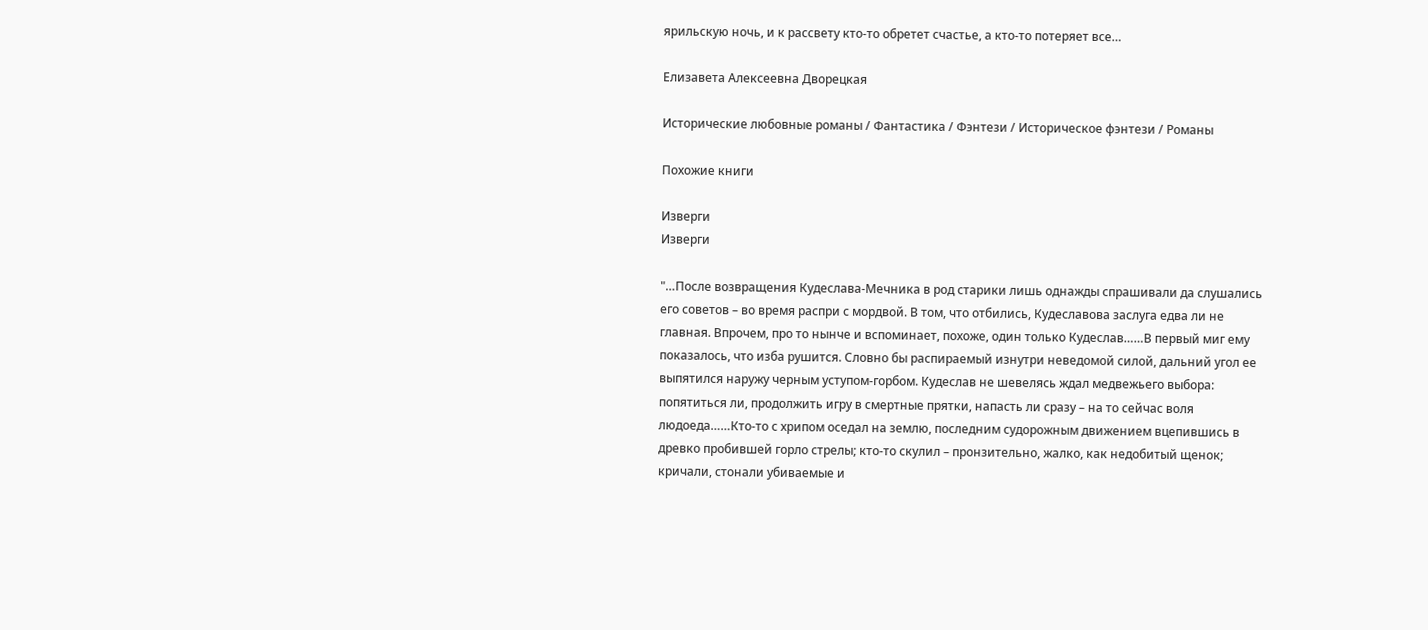ярильскую ночь, и к рассвету кто-то обретет счастье, а кто-то потеряет все…

Елизавета Алексеевна Дворецкая

Исторические любовные романы / Фантастика / Фэнтези / Историческое фэнтези / Романы

Похожие книги

Изверги
Изверги

"…После возвращения Кудеслава-Мечника в род старики лишь однажды спрашивали да слушались его советов – во время распри с мордвой. В том, что отбились, Кудеславова заслуга едва ли не главная. Впрочем, про то нынче и вспоминает, похоже, один только Кудеслав……В первый миг ему показалось, что изба рушится. Словно бы распираемый изнутри неведомой силой, дальний угол ее выпятился наружу черным уступом-горбом. Кудеслав не шевелясь ждал медвежьего выбора: попятиться ли, продолжить игру в смертные прятки, напасть ли сразу – на то сейчас воля людоеда……Кто-то с хрипом оседал на землю, последним судорожным движением вцепившись в древко пробившей горло стрелы; кто-то скулил – пронзительно, жалко, как недобитый щенок; кричали, стонали убиваемые и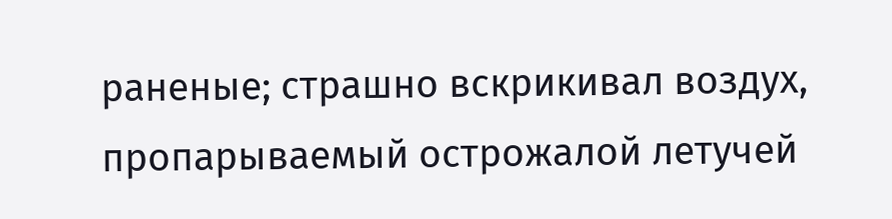раненые; страшно вскрикивал воздух, пропарываемый острожалой летучей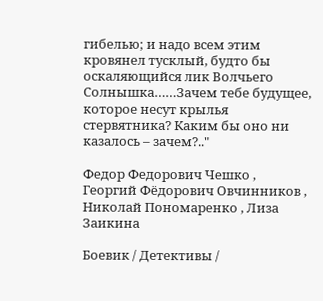гибелью; и надо всем этим кровянел тусклый, будто бы оскаляющийся лик Волчьего Солнышка……Зачем тебе будущее, которое несут крылья стервятника? Каким бы оно ни казалось – зачем?.."

Федор Федорович Чешко , Георгий Фёдорович Овчинников , Николай Пономаренко , Лиза Заикина

Боевик / Детективы /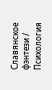Славянское фэнтези / Психология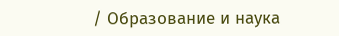/ Образование и наука